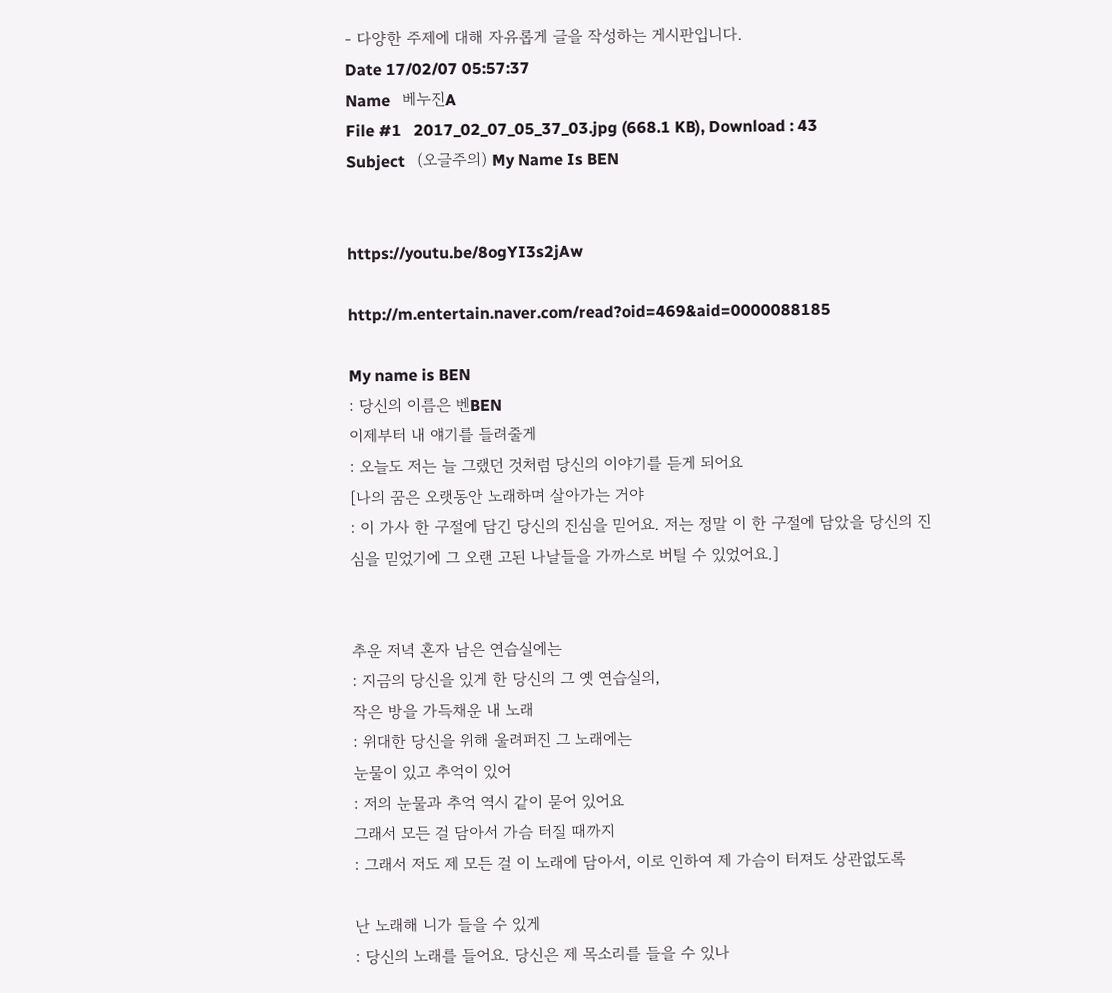- 다양한 주제에 대해 자유롭게 글을 작성하는 게시판입니다.
Date 17/02/07 05:57:37
Name   베누진A
File #1   2017_02_07_05_37_03.jpg (668.1 KB), Download : 43
Subject   (오글주의) My Name Is BEN


https://youtu.be/8ogYI3s2jAw

http://m.entertain.naver.com/read?oid=469&aid=0000088185

My name is BEN
: 당신의 이름은 벤BEN
이제부터 내 얘기를 들려줄게
: 오늘도 저는 늘 그랬던 것처럼 당신의 이야기를 듣게 되어요
[나의 꿈은 오랫동안 노래하며 살아가는 거야
: 이 가사 한 구절에 담긴 당신의 진심을 믿어요. 저는 정말 이 한 구절에 담았을 당신의 진심을 믿었기에 그 오랜 고된 나날들을 가까스로 버틸 수 있었어요.]


추운 저녁 혼자 남은 연습실에는
: 지금의 당신을 있게 한 당신의 그 옛 연습실의,
작은 방을 가득채운 내 노래
: 위대한 당신을 위해 울려퍼진 그 노래에는
눈물이 있고 추억이 있어
: 저의 눈물과 추억 역시 같이 묻어 있어요
그래서 모든 걸 담아서 가슴 터질 때까지
: 그래서 저도 제 모든 걸 이 노래에 담아서, 이로 인하여 제 가슴이 터져도 상관없도록

난 노래해 니가 들을 수 있게
: 당신의 노래를 들어요. 당신은 제 목소리를 들을 수 있나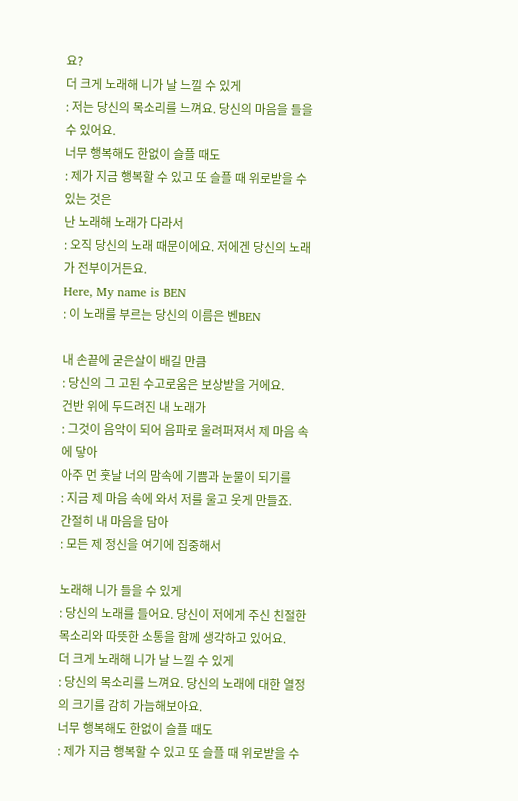요?
더 크게 노래해 니가 날 느낄 수 있게
: 저는 당신의 목소리를 느껴요. 당신의 마음을 들을 수 있어요.
너무 행복해도 한없이 슬플 때도
: 제가 지금 행복할 수 있고 또 슬플 때 위로받을 수 있는 것은
난 노래해 노래가 다라서
: 오직 당신의 노래 때문이에요. 저에겐 당신의 노래가 전부이거든요.
Here, My name is BEN
: 이 노래를 부르는 당신의 이름은 벤BEN

내 손끝에 굳은살이 배길 만큼
: 당신의 그 고된 수고로움은 보상받을 거에요.
건반 위에 두드려진 내 노래가
: 그것이 음악이 되어 음파로 울려퍼져서 제 마음 속에 닿아
아주 먼 훗날 너의 맘속에 기쁨과 눈물이 되기를
: 지금 제 마음 속에 와서 저를 울고 웃게 만들죠.
간절히 내 마음을 담아
: 모든 제 정신을 여기에 집중해서

노래해 니가 들을 수 있게
: 당신의 노래를 들어요. 당신이 저에게 주신 친절한 목소리와 따뜻한 소통을 함께 생각하고 있어요.
더 크게 노래해 니가 날 느낄 수 있게
: 당신의 목소리를 느껴요. 당신의 노래에 대한 열정의 크기를 감히 가늠해보아요.
너무 행복해도 한없이 슬플 때도
: 제가 지금 행복할 수 있고 또 슬플 때 위로받을 수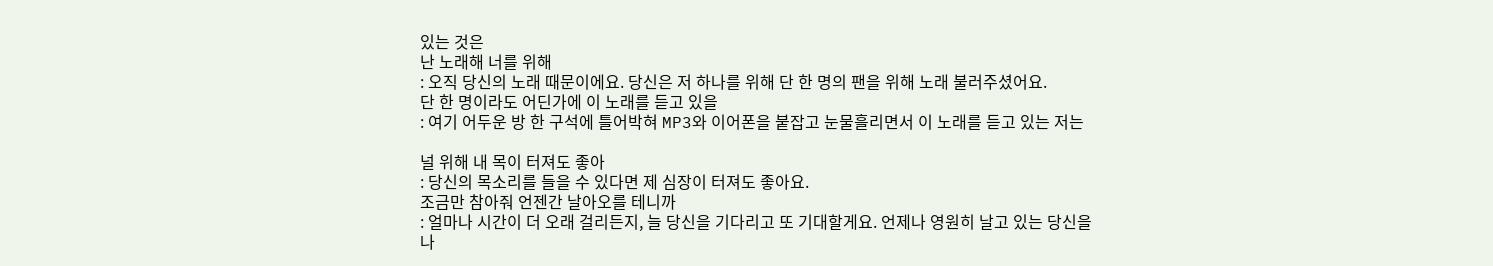있는 것은
난 노래해 너를 위해
: 오직 당신의 노래 때문이에요. 당신은 저 하나를 위해 단 한 명의 팬을 위해 노래 불러주셨어요.
단 한 명이라도 어딘가에 이 노래를 듣고 있을
: 여기 어두운 방 한 구석에 틀어박혀 MP3와 이어폰을 붙잡고 눈물흘리면서 이 노래를 듣고 있는 저는

널 위해 내 목이 터져도 좋아
: 당신의 목소리를 들을 수 있다면 제 심장이 터져도 좋아요.
조금만 참아줘 언젠간 날아오를 테니까
: 얼마나 시간이 더 오래 걸리든지, 늘 당신을 기다리고 또 기대할게요. 언제나 영원히 날고 있는 당신을
나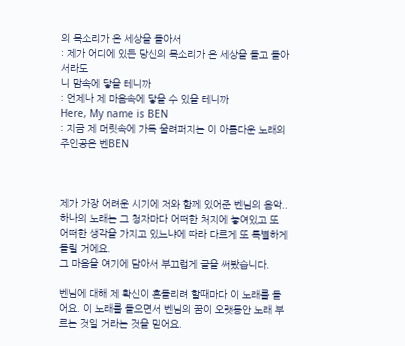의 목소리가 온 세상을 돌아서
: 제가 어디에 있든 당신의 목소리가 온 세상을 돌고 돌아서라도
니 맘속에 닿을 테니까
: 언제나 제 마음속에 닿을 수 있을 테니까
Here, My name is BEN
: 지금 제 머릿속에 가득 울려퍼지는 이 아름다운 노래의 주인공은 벤BEN



제가 가장 어려운 시기에 저와 함께 있어준 벤님의 음악..
하나의 노래는 그 청자마다 어떠한 처지에 놓여있고 또 어떠한 생각을 가지고 있느냐에 따라 다르게 또 특별하게 들릴 거에요.
그 마음을 여기에 담아서 부끄럽게 글을 써봤습니다.

벤님에 대해 제 확신이 흔들리려 할때마다 이 노래를 들어요. 이 노래를 들으면서 벤님의 꿈이 오랫동안 노래 부르는 것일 거라는 것을 믿어요.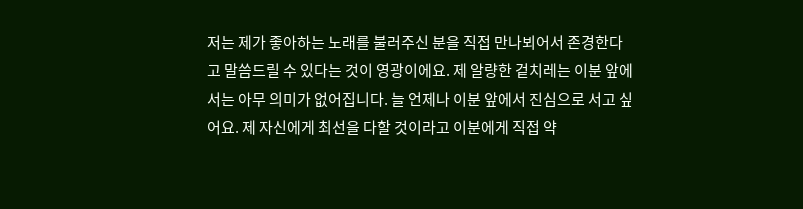저는 제가 좋아하는 노래를 불러주신 분을 직접 만나뵈어서 존경한다고 말씀드릴 수 있다는 것이 영광이에요. 제 알량한 겉치레는 이분 앞에서는 아무 의미가 없어집니다. 늘 언제나 이분 앞에서 진심으로 서고 싶어요. 제 자신에게 최선을 다할 것이라고 이분에게 직접 약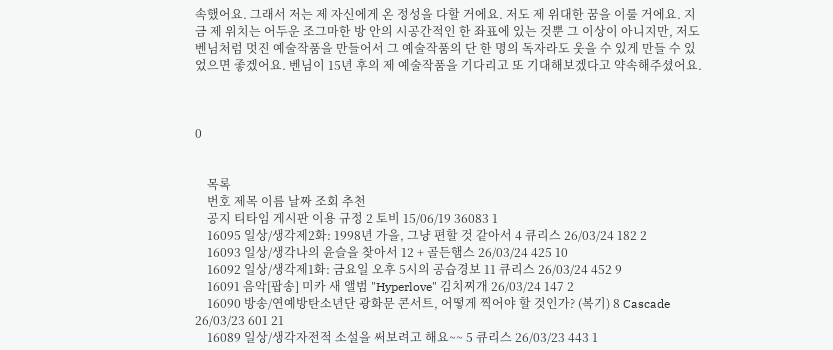속했어요. 그래서 저는 제 자신에게 온 정성을 다할 거에요. 저도 제 위대한 꿈을 이룰 거에요. 지금 제 위치는 어두운 조그마한 방 안의 시공간적인 한 좌표에 있는 것뿐 그 이상이 아니지만, 저도 벤님처럼 멋진 예술작품을 만들어서 그 예술작품의 단 한 명의 독자라도 웃을 수 있게 만들 수 있었으면 좋겠어요. 벤님이 15년 후의 제 예술작품을 기다리고 또 기대해보겠다고 약속해주셨어요.



0


    목록
    번호 제목 이름 날짜 조회 추천
    공지 티타임 게시판 이용 규정 2 토비 15/06/19 36083 1
    16095 일상/생각제2화: 1998년 가을, 그냥 편할 것 같아서 4 큐리스 26/03/24 182 2
    16093 일상/생각나의 윤슬을 찾아서 12 + 골든햄스 26/03/24 425 10
    16092 일상/생각제1화: 금요일 오후 5시의 공습경보 11 큐리스 26/03/24 452 9
    16091 음악[팝송] 미카 새 앨범 "Hyperlove" 김치찌개 26/03/24 147 2
    16090 방송/연예방탄소년단 광화문 콘서트, 어떻게 찍어야 할 것인가? (복기) 8 Cascade 26/03/23 601 21
    16089 일상/생각자전적 소설을 써보려고 해요~~ 5 큐리스 26/03/23 443 1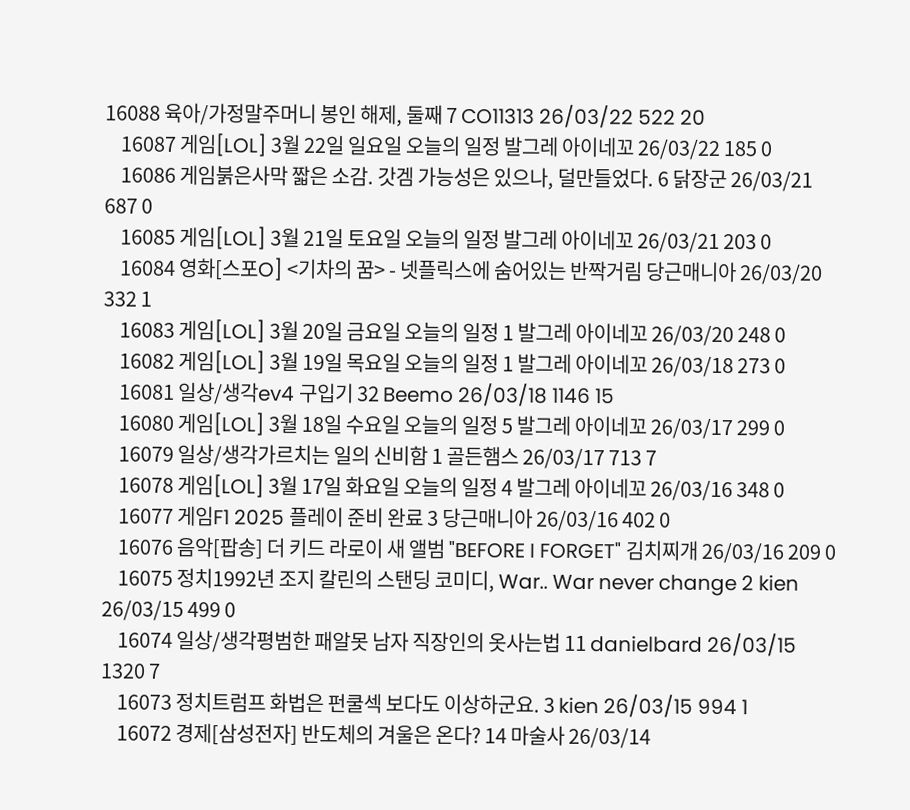16088 육아/가정말주머니 봉인 해제, 둘째 7 CO11313 26/03/22 522 20
    16087 게임[LOL] 3월 22일 일요일 오늘의 일정 발그레 아이네꼬 26/03/22 185 0
    16086 게임붉은사막 짧은 소감. 갓겜 가능성은 있으나, 덜만들었다. 6 닭장군 26/03/21 687 0
    16085 게임[LOL] 3월 21일 토요일 오늘의 일정 발그레 아이네꼬 26/03/21 203 0
    16084 영화[스포O] <기차의 꿈> - 넷플릭스에 숨어있는 반짝거림 당근매니아 26/03/20 332 1
    16083 게임[LOL] 3월 20일 금요일 오늘의 일정 1 발그레 아이네꼬 26/03/20 248 0
    16082 게임[LOL] 3월 19일 목요일 오늘의 일정 1 발그레 아이네꼬 26/03/18 273 0
    16081 일상/생각ev4 구입기 32 Beemo 26/03/18 1146 15
    16080 게임[LOL] 3월 18일 수요일 오늘의 일정 5 발그레 아이네꼬 26/03/17 299 0
    16079 일상/생각가르치는 일의 신비함 1 골든햄스 26/03/17 713 7
    16078 게임[LOL] 3월 17일 화요일 오늘의 일정 4 발그레 아이네꼬 26/03/16 348 0
    16077 게임F1 2025 플레이 준비 완료 3 당근매니아 26/03/16 402 0
    16076 음악[팝송] 더 키드 라로이 새 앨범 "BEFORE I FORGET" 김치찌개 26/03/16 209 0
    16075 정치1992년 조지 칼린의 스탠딩 코미디, War.. War never change 2 kien 26/03/15 499 0
    16074 일상/생각평범한 패알못 남자 직장인의 옷사는법 11 danielbard 26/03/15 1320 7
    16073 정치트럼프 화법은 펀쿨섹 보다도 이상하군요. 3 kien 26/03/15 994 1
    16072 경제[삼성전자] 반도체의 겨울은 온다? 14 마술사 26/03/14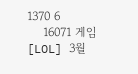1370 6
    16071 게임[LOL] 3월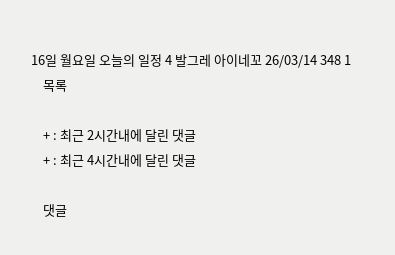16일 월요일 오늘의 일정 4 발그레 아이네꼬 26/03/14 348 1
    목록

    + : 최근 2시간내에 달린 댓글
    + : 최근 4시간내에 달린 댓글

    댓글